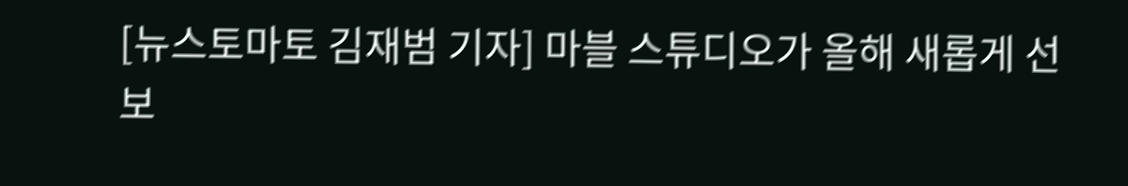[뉴스토마토 김재범 기자] 마블 스튜디오가 올해 새롭게 선보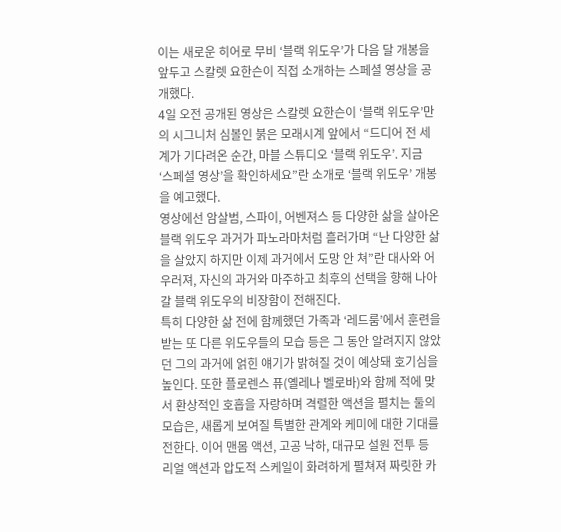이는 새로운 히어로 무비 ‘블랙 위도우’가 다음 달 개봉을 앞두고 스칼렛 요한슨이 직접 소개하는 스페셜 영상을 공개했다.
4일 오전 공개된 영상은 스칼렛 요한슨이 ‘블랙 위도우’만의 시그니처 심볼인 붉은 모래시계 앞에서 “드디어 전 세계가 기다려온 순간, 마블 스튜디오 ‘블랙 위도우’. 지금 ‘스페셜 영상’을 확인하세요”란 소개로 ‘블랙 위도우’ 개봉을 예고했다.
영상에선 암살범, 스파이, 어벤져스 등 다양한 삶을 살아온 블랙 위도우 과거가 파노라마처럼 흘러가며 “난 다양한 삶을 살았지 하지만 이제 과거에서 도망 안 쳐”란 대사와 어우러져, 자신의 과거와 마주하고 최후의 선택을 향해 나아갈 블랙 위도우의 비장함이 전해진다.
특히 다양한 삶 전에 함께했던 가족과 ‘레드룸’에서 훈련을 받는 또 다른 위도우들의 모습 등은 그 동안 알려지지 않았던 그의 과거에 얽힌 얘기가 밝혀질 것이 예상돼 호기심을 높인다. 또한 플로렌스 퓨(옐레나 벨로바)와 함께 적에 맞서 환상적인 호흡을 자랑하며 격렬한 액션을 펼치는 둘의 모습은, 새롭게 보여질 특별한 관계와 케미에 대한 기대를 전한다. 이어 맨몸 액션, 고공 낙하, 대규모 설원 전투 등 리얼 액션과 압도적 스케일이 화려하게 펼쳐져 짜릿한 카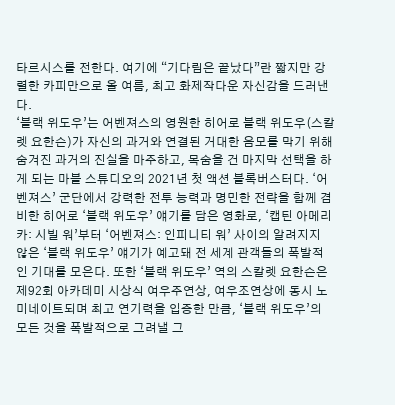타르시스를 전한다. 여기에 “기다림은 끝났다”란 짧지만 강렬한 카피만으로 올 여름, 최고 화제작다운 자신감을 드러낸다.
‘블랙 위도우’는 어벤져스의 영원한 히어로 블랙 위도우(스칼렛 요한슨)가 자신의 과거와 연결된 거대한 음모를 막기 위해 숨겨진 과거의 진실을 마주하고, 목숨을 건 마지막 선택을 하게 되는 마블 스튜디오의 2021년 첫 액션 블록버스터다. ‘어벤져스’ 군단에서 강력한 전투 능력과 명민한 전략을 함께 겸비한 히어로 ‘블랙 위도우’ 얘기를 담은 영화로, ‘캡틴 아메리카: 시빌 워’부터 ‘어벤져스: 인피니티 워’ 사이의 알려지지 않은 ‘블랙 위도우’ 얘기가 예고돼 전 세계 관객들의 폭발적인 기대를 모은다. 또한 ‘블랙 위도우’ 역의 스칼렛 요한슨은 제92회 아카데미 시상식 여우주연상, 여우조연상에 동시 노미네이트되며 최고 연기력을 입증한 만큼, ‘블랙 위도우’의 모든 것을 폭발적으로 그려낼 그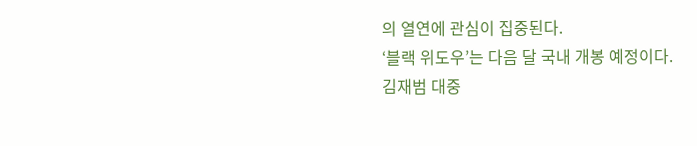의 열연에 관심이 집중된다.
‘블랙 위도우’는 다음 달 국내 개봉 예정이다.
김재범 대중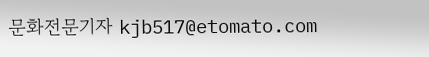문화전문기자 kjb517@etomato.com